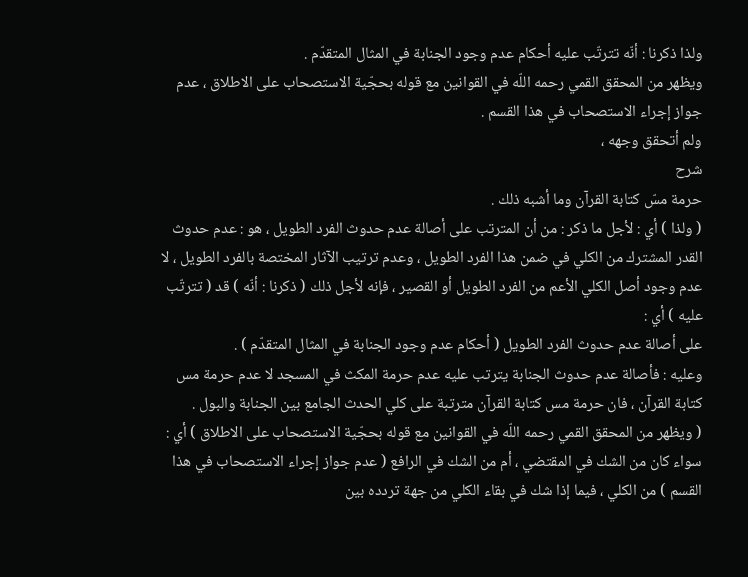ولذا ذكرنا : أنّه تترتّب عليه أحكام عدم وجود الجنابة في المثال المتقدّم .
ويظهر من المحقق القمي رحمه اللّه في القوانين مع قوله بحجّية الاستصحاب على الاطلاق ، عدم جواز إجراء الاستصحاب في هذا القسم .
ولم أتحقق وجهه ،
شرح
حرمة مسّ كتابة القرآن وما أشبه ذلك .
( ولذا ) أي : لأجل ما ذكر : من أن المترتب على أصالة عدم حدوث الفرد الطويل ، هو : عدم حدوث القدر المشترك من الكلي في ضمن هذا الفرد الطويل ، وعدم ترتيب الآثار المختصة بالفرد الطويل ، لا عدم وجود أصل الكلي الأعم من الفرد الطويل أو القصير ، فإنه لأجل ذلك ( ذكرنا : أنّه ) قد ( تترتّب عليه ) أي :
على أصالة عدم حدوث الفرد الطويل ( أحكام عدم وجود الجنابة في المثال المتقدّم ) .
وعليه : فأصالة عدم حدوث الجنابة يترتب عليه عدم حرمة المكث في المسجد لا عدم حرمة مس كتابة القرآن ، فان حرمة مس كتابة القرآن مترتبة على كلي الحدث الجامع بين الجنابة والبول .
( ويظهر من المحقق القمي رحمه اللّه في القوانين مع قوله بحجّية الاستصحاب على الاطلاق ) أي : سواء كان من الشك في المقتضي ، أم من الشك في الرافع ( عدم جواز إجراء الاستصحاب في هذا القسم ) من الكلي ، فيما إذا شك في بقاء الكلي من جهة تردده بين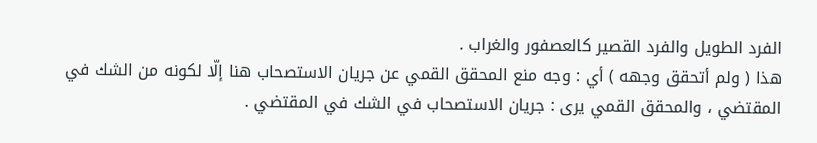الفرد الطويل والفرد القصير كالعصفور والغراب .
هذا ( ولم أتحقق وجهه ) أي : وجه منع المحقق القمي عن جريان الاستصحاب هنا إلّا لكونه من الشك في المقتضي ، والمحقق القمي يرى : جريان الاستصحاب في الشك في المقتضي .